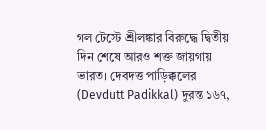গল টেস্টে শ্রীলঙ্কার বিরুদ্ধে দ্বিতীয় দিন শেষে আরও শক্ত জায়গায় ভারত। দেবদত্ত পাড়িক্কলের (Devdutt Padikkal) দুরন্ত ১৬৭,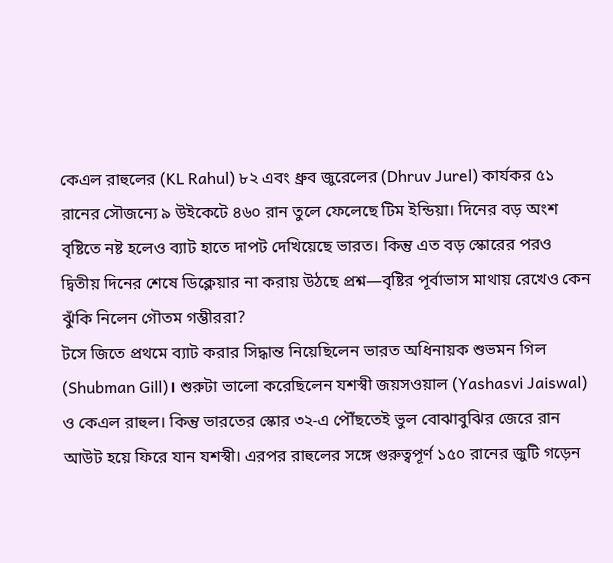কেএল রাহুলের (KL Rahul) ৮২ এবং ধ্রুব জুরেলের (Dhruv Jurel) কার্যকর ৫১ রানের সৌজন্যে ৯ উইকেটে ৪৬০ রান তুলে ফেলেছে টিম ইন্ডিয়া। দিনের বড় অংশ বৃষ্টিতে নষ্ট হলেও ব্যাট হাতে দাপট দেখিয়েছে ভারত। কিন্তু এত বড় স্কোরের পরও দ্বিতীয় দিনের শেষে ডিক্লেয়ার না করায় উঠছে প্রশ্ন—বৃষ্টির পূর্বাভাস মাথায় রেখেও কেন ঝুঁকি নিলেন গৌতম গম্ভীররা?
টসে জিতে প্রথমে ব্যাট করার সিদ্ধান্ত নিয়েছিলেন ভারত অধিনায়ক শুভমন গিল (Shubman Gill)। শুরুটা ভালো করেছিলেন যশস্বী জয়সওয়াল (Yashasvi Jaiswal) ও কেএল রাহুল। কিন্তু ভারতের স্কোর ৩২-এ পৌঁছতেই ভুল বোঝাবুঝির জেরে রান আউট হয়ে ফিরে যান যশস্বী। এরপর রাহুলের সঙ্গে গুরুত্বপূর্ণ ১৫০ রানের জুটি গড়েন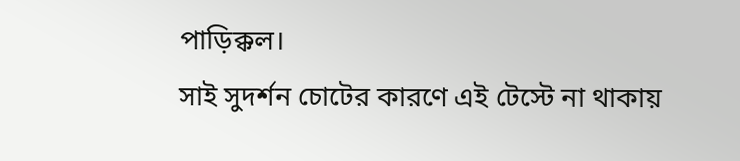পাড়িক্কল।
সাই সুদর্শন চোটের কারণে এই টেস্টে না থাকায়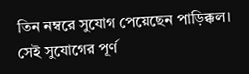তিন নম্বরে সুযোগ পেয়েছেন পাড়িক্কল। সেই সুযোগের পূর্ণ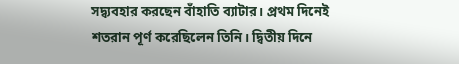সদ্ব্যবহার করছেন বাঁহাতি ব্যাটার। প্রথম দিনেই শতরান পূর্ণ করেছিলেন তিনি। দ্বিতীয় দিনে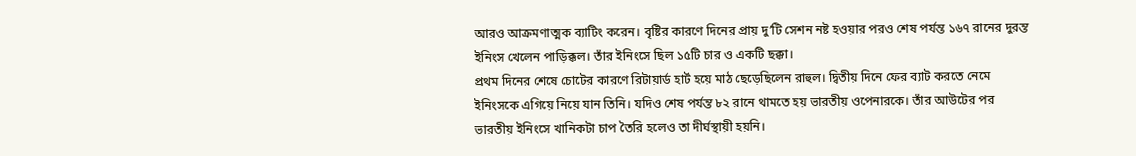আরও আক্রমণাত্মক ব্যাটিং করেন। বৃষ্টির কারণে দিনের প্রায় দু’টি সেশন নষ্ট হওয়ার পরও শেষ পর্যন্ত ১৬৭ রানের দুরন্ত ইনিংস খেলেন পাড়িক্কল। তাঁর ইনিংসে ছিল ১৫টি চার ও একটি ছক্কা।
প্রথম দিনের শেষে চোটের কারণে রিটায়ার্ড হার্ট হয়ে মাঠ ছেড়েছিলেন রাহুল। দ্বিতীয় দিনে ফের ব্যাট করতে নেমে ইনিংসকে এগিয়ে নিয়ে যান তিনি। যদিও শেষ পর্যন্ত ৮২ রানে থামতে হয় ভারতীয় ওপেনারকে। তাঁর আউটের পর ভারতীয় ইনিংসে খানিকটা চাপ তৈরি হলেও তা দীর্ঘস্থায়ী হয়নি।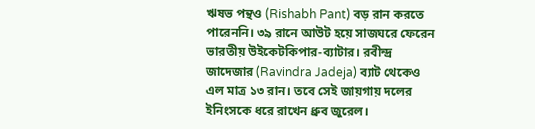ঋষভ পন্থও (Rishabh Pant) বড় রান করতে পারেননি। ৩৯ রানে আউট হয়ে সাজঘরে ফেরেন ভারতীয় উইকেটকিপার-ব্যাটার। রবীন্দ্র জাদেজার (Ravindra Jadeja) ব্যাট থেকেও এল মাত্র ১৩ রান। তবে সেই জায়গায় দলের ইনিংসকে ধরে রাখেন ধ্রুব জুরেল।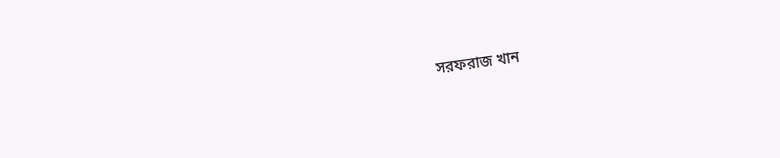সরফরাজ খান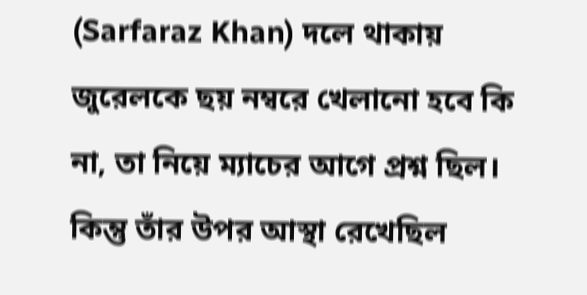(Sarfaraz Khan) দলে থাকায় জুরেলকে ছয় নম্বরে খেলানো হবে কি না, তা নিয়ে ম্যাচের আগে প্রশ্ন ছিল। কিন্তু তাঁর উপর আস্থা রেখেছিল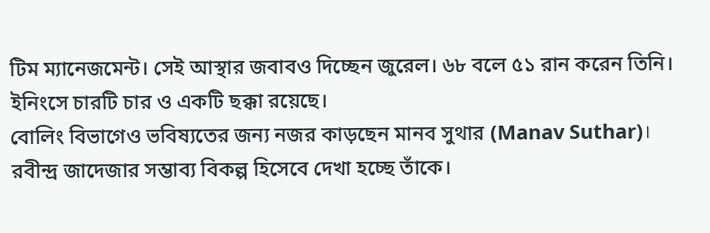টিম ম্যানেজমেন্ট। সেই আস্থার জবাবও দিচ্ছেন জুরেল। ৬৮ বলে ৫১ রান করেন তিনি। ইনিংসে চারটি চার ও একটি ছক্কা রয়েছে।
বোলিং বিভাগেও ভবিষ্যতের জন্য নজর কাড়ছেন মানব সুথার (Manav Suthar)। রবীন্দ্র জাদেজার সম্ভাব্য বিকল্প হিসেবে দেখা হচ্ছে তাঁকে।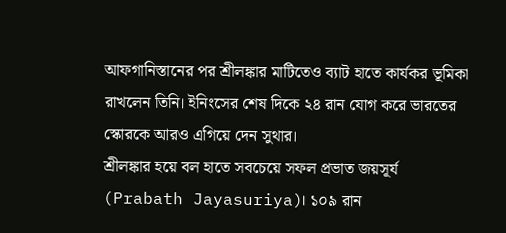আফগানিস্তানের পর শ্রীলঙ্কার মাটিতেও ব্যাট হাতে কার্যকর ভূমিকা রাখলেন তিনি। ইনিংসের শেষ দিকে ২৪ রান যোগ করে ভারতের স্কোরকে আরও এগিয়ে দেন সুথার।
শ্রীলঙ্কার হয়ে বল হাতে সবচেয়ে সফল প্রভাত জয়সূর্য (Prabath Jayasuriya)। ১০৯ রান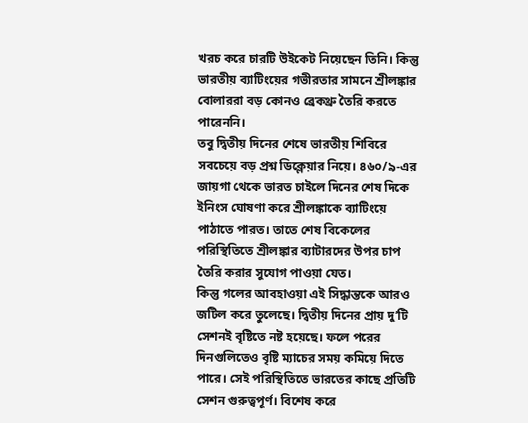খরচ করে চারটি উইকেট নিয়েছেন তিনি। কিন্তু ভারতীয় ব্যাটিংয়ের গভীরতার সামনে শ্রীলঙ্কার বোলাররা বড় কোনও ব্রেকথ্রু তৈরি করতে পারেননি।
তবু দ্বিতীয় দিনের শেষে ভারতীয় শিবিরে সবচেয়ে বড় প্রশ্ন ডিক্লেয়ার নিয়ে। ৪৬০/৯-এর জায়গা থেকে ভারত চাইলে দিনের শেষ দিকে ইনিংস ঘোষণা করে শ্রীলঙ্কাকে ব্যাটিংয়ে পাঠাতে পারত। তাতে শেষ বিকেলের পরিস্থিতিতে শ্রীলঙ্কার ব্যাটারদের উপর চাপ তৈরি করার সুযোগ পাওয়া যেত।
কিন্তু গলের আবহাওয়া এই সিদ্ধান্তকে আরও জটিল করে তুলেছে। দ্বিতীয় দিনের প্রায় দু’টি সেশনই বৃষ্টিতে নষ্ট হয়েছে। ফলে পরের দিনগুলিতেও বৃষ্টি ম্যাচের সময় কমিয়ে দিতে পারে। সেই পরিস্থিতিতে ভারতের কাছে প্রতিটি সেশন গুরুত্বপূর্ণ। বিশেষ করে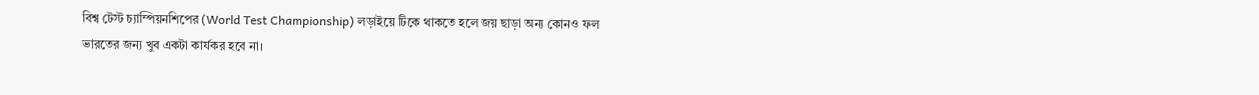বিশ্ব টেস্ট চ্যাম্পিয়নশিপের (World Test Championship) লড়াইয়ে টিকে থাকতে হলে জয় ছাড়া অন্য কোনও ফল ভারতের জন্য খুব একটা কার্যকর হবে না।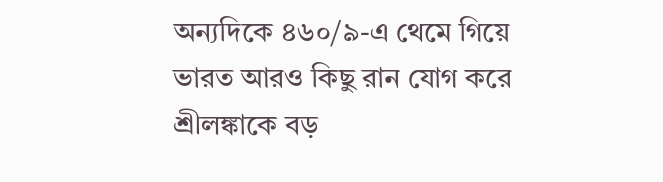অন্যদিকে ৪৬০/৯-এ থেমে গিয়ে ভারত আরও কিছু রান যোগ করে শ্রীলঙ্কাকে বড়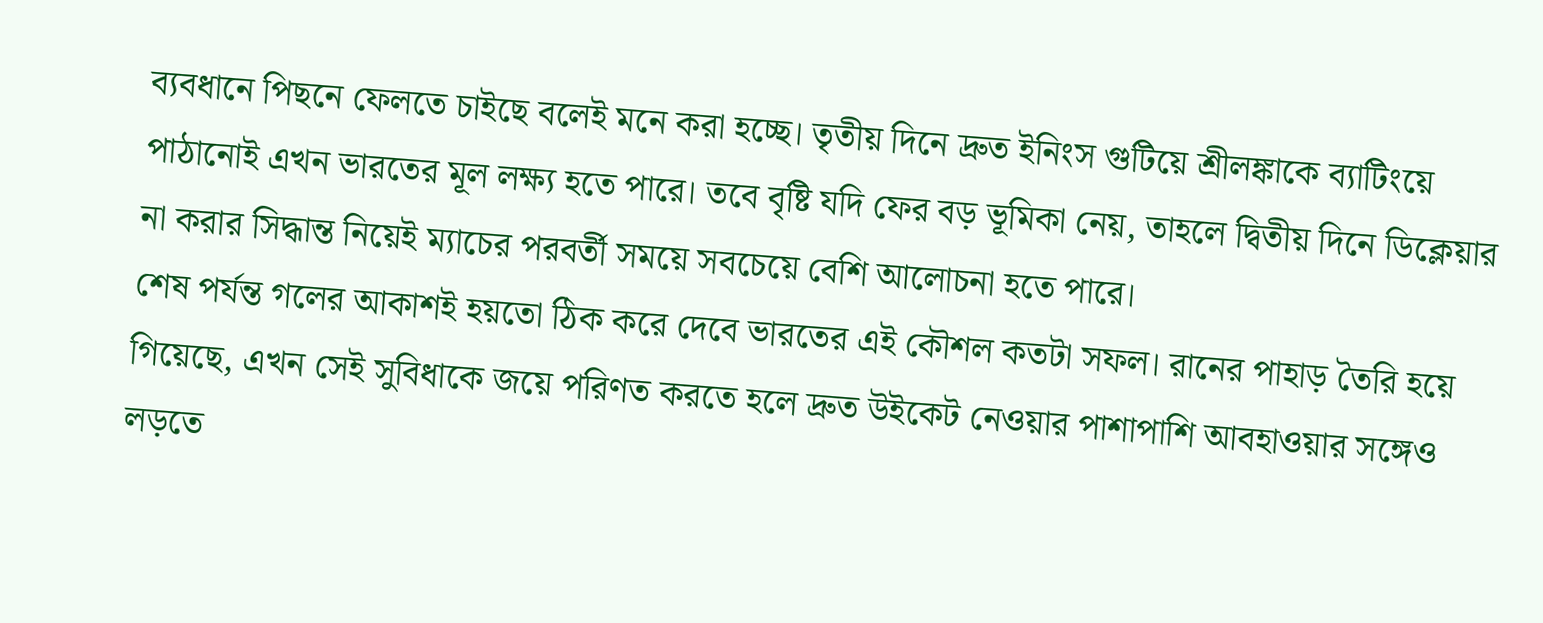ব্যবধানে পিছনে ফেলতে চাইছে বলেই মনে করা হচ্ছে। তৃতীয় দিনে দ্রুত ইনিংস গুটিয়ে শ্রীলঙ্কাকে ব্যাটিংয়ে পাঠানোই এখন ভারতের মূল লক্ষ্য হতে পারে। তবে বৃষ্টি যদি ফের বড় ভূমিকা নেয়, তাহলে দ্বিতীয় দিনে ডিক্লেয়ার না করার সিদ্ধান্ত নিয়েই ম্যাচের পরবর্তী সময়ে সবচেয়ে বেশি আলোচনা হতে পারে।
শেষ পর্যন্ত গলের আকাশই হয়তো ঠিক করে দেবে ভারতের এই কৌশল কতটা সফল। রানের পাহাড় তৈরি হয়ে গিয়েছে, এখন সেই সুবিধাকে জয়ে পরিণত করতে হলে দ্রুত উইকেট নেওয়ার পাশাপাশি আবহাওয়ার সঙ্গেও লড়তে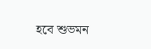হবে শুভমন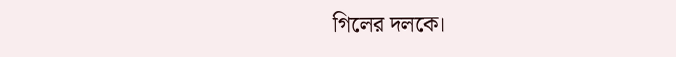গিলের দলকে।